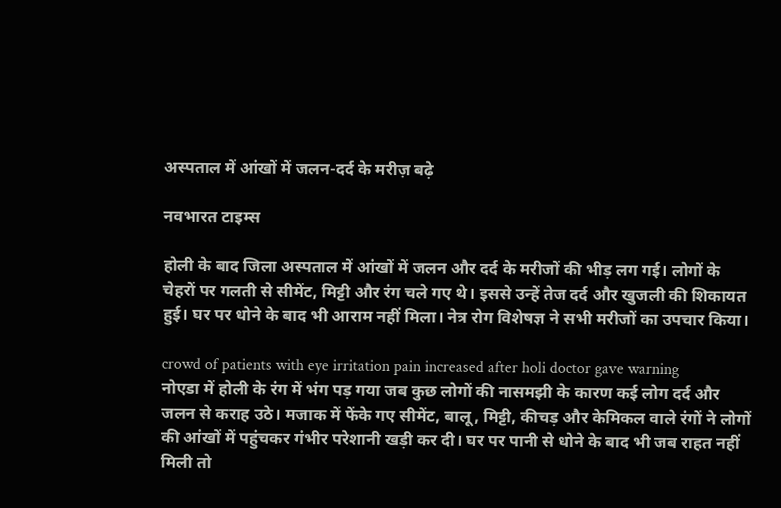अस्पताल में आंखों में जलन-दर्द के मरीज़ बढ़े

नवभारत टाइम्स

होली के बाद जिला अस्पताल में आंखों में जलन और दर्द के मरीजों की भीड़ लग गई। लोगों के चेहरों पर गलती से सीमेंट, मिट्टी और रंग चले गए थे। इससे उन्हें तेज दर्द और खुजली की शिकायत हुई। घर पर धोने के बाद भी आराम नहीं मिला। नेत्र रोग विशेषज्ञ ने सभी मरीजों का उपचार किया।

crowd of patients with eye irritation pain increased after holi doctor gave warning
नोएडा में होली के रंग में भंग पड़ गया जब कुछ लोगों की नासमझी के कारण कई लोग दर्द और जलन से कराह उठे। मजाक में फेंके गए सीमेंट, बालू, मिट्टी, कीचड़ और केमिकल वाले रंगों ने लोगों की आंखों में पहुंचकर गंभीर परेशानी खड़ी कर दी। घर पर पानी से धोने के बाद भी जब राहत नहीं मिली तो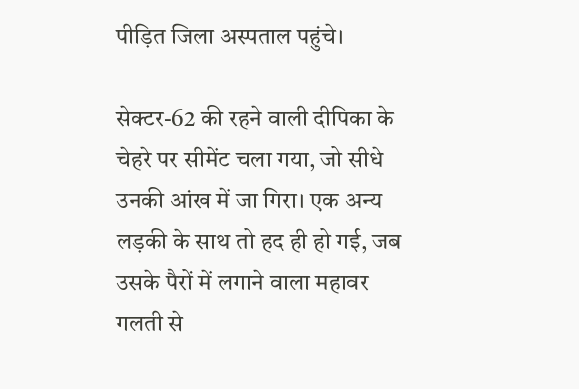पीड़ित जिला अस्पताल पहुंचे।

सेक्टर-62 की रहने वाली दीपिका के चेहरे पर सीमेंट चला गया, जो सीधे उनकी आंख में जा गिरा। एक अन्य लड़की के साथ तो हद ही हो गई, जब उसके पैरों में लगाने वाला महावर गलती से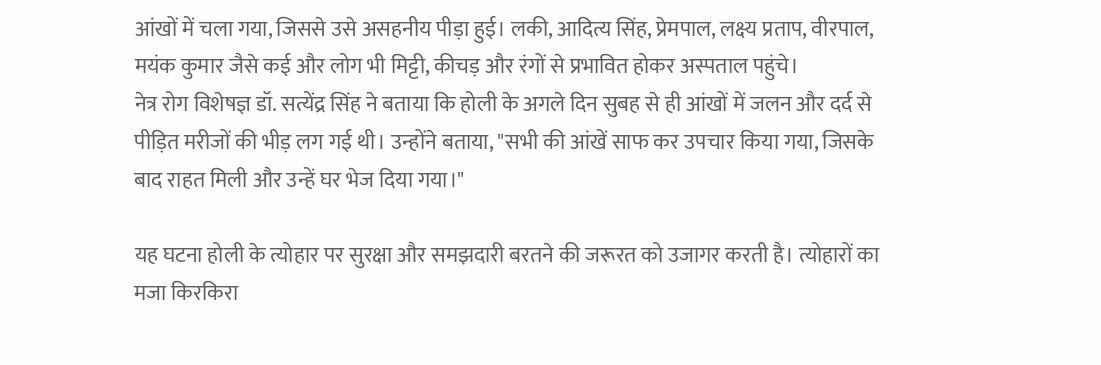आंखों में चला गया, जिससे उसे असहनीय पीड़ा हुई। लकी, आदित्य सिंह, प्रेमपाल, लक्ष्य प्रताप, वीरपाल, मयंक कुमार जैसे कई और लोग भी मिट्टी, कीचड़ और रंगों से प्रभावित होकर अस्पताल पहुंचे।
नेत्र रोग विशेषज्ञ डॉ. सत्येंद्र सिंह ने बताया कि होली के अगले दिन सुबह से ही आंखों में जलन और दर्द से पीड़ित मरीजों की भीड़ लग गई थी। उन्होंने बताया, "सभी की आंखें साफ कर उपचार किया गया, जिसके बाद राहत मिली और उन्हें घर भेज दिया गया।"

यह घटना होली के त्योहार पर सुरक्षा और समझदारी बरतने की जरूरत को उजागर करती है। त्योहारों का मजा किरकिरा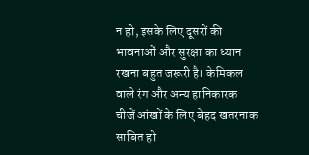न हो, इसके लिए दूसरों की भावनाओं और सुरक्षा का ध्यान रखना बहुत जरूरी है। केमिकल वाले रंग और अन्य हानिकारक चीजें आंखों के लिए बेहद खतरनाक साबित हो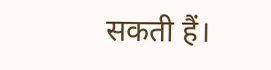सकती हैं।